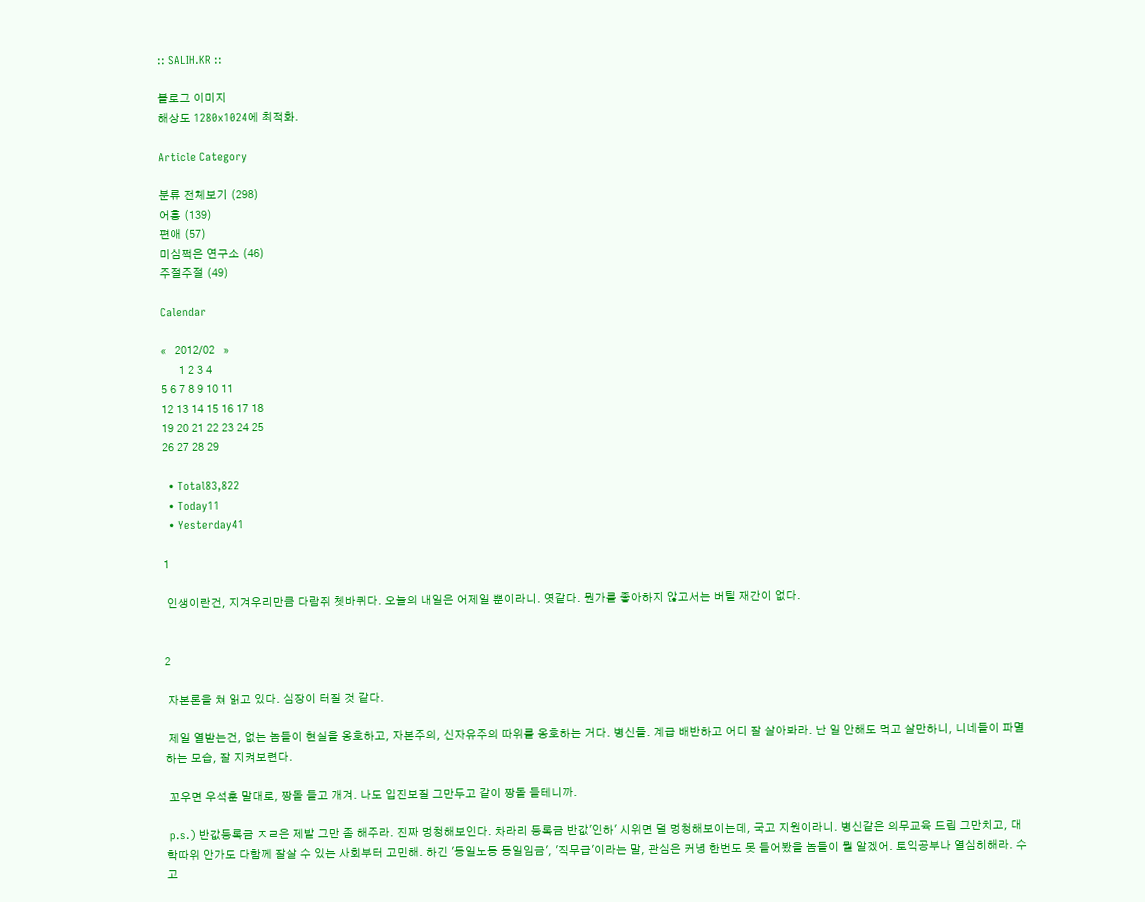:: SALIH.KR ::

블로그 이미지
해상도 1280x1024에 최적화.

Article Category

분류 전체보기 (298)
어흥 (139)
편애 (57)
미심쩍은 연구소 (46)
주절주절 (49)

Calendar

«   2012/02   »
      1 2 3 4
5 6 7 8 9 10 11
12 13 14 15 16 17 18
19 20 21 22 23 24 25
26 27 28 29

  • Total83,822
  • Today11
  • Yesterday41

1

 인생이란건, 지겨우리만큼 다람쥐 쳇바퀴다. 오늘의 내일은 어제일 뿐이라니. 엿같다. 뭔가를 좋아하지 않고서는 버틸 재간이 없다.


2

 자본론을 쳐 읽고 있다. 심장이 터질 것 같다.

 제일 열받는건, 없는 놈들이 현실을 옹호하고, 자본주의, 신자유주의 따위를 옹호하는 거다. 병신들. 계급 배반하고 어디 잘 살아봐라. 난 일 안해도 먹고 살만하니, 니네들이 파멸하는 모습, 잘 지켜보련다.

 꼬우면 우석훈 말대로, 짱돌 들고 개겨. 나도 입진보질 그만두고 같이 짱돌 들테니까.

 p.s.) 반값등록금 ㅈㄹ은 제발 그만 좀 해주라. 진짜 멍청해보인다. 차라리 등록금 반값'인하' 시위면 덜 멍청해보이는데, 국고 지원이라니. 병신같은 의무교육 드립 그만치고, 대학따위 안가도 다함께 잘살 수 있는 사회부터 고민해. 하긴 '동일노동 동일임금', '직무급'이라는 말, 관심은 커녕 한번도 못 들어봤을 놈들이 뭘 알겠어. 토익공부나 열심히해라. 수고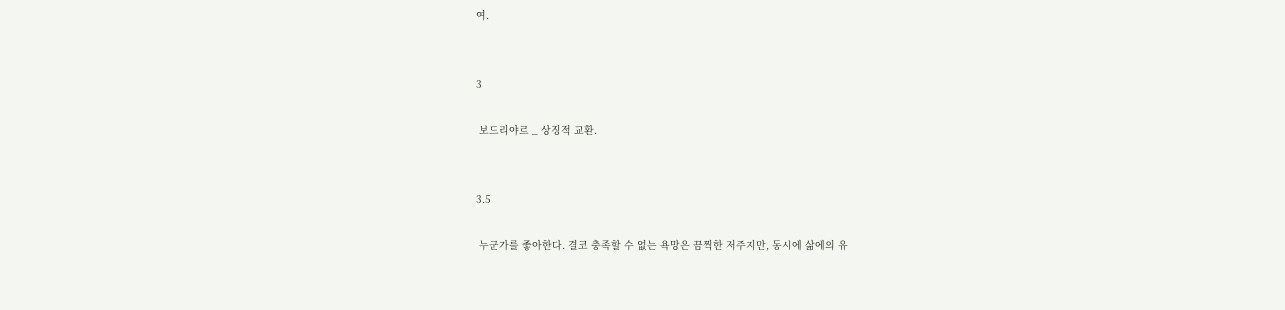여.


3

 보드리야르 _ 상징적 교환.


3.5

 누군가를 좋아한다. 결코 충족할 수 없는 욕망은 끔찍한 저주지만, 동시에 삶에의 유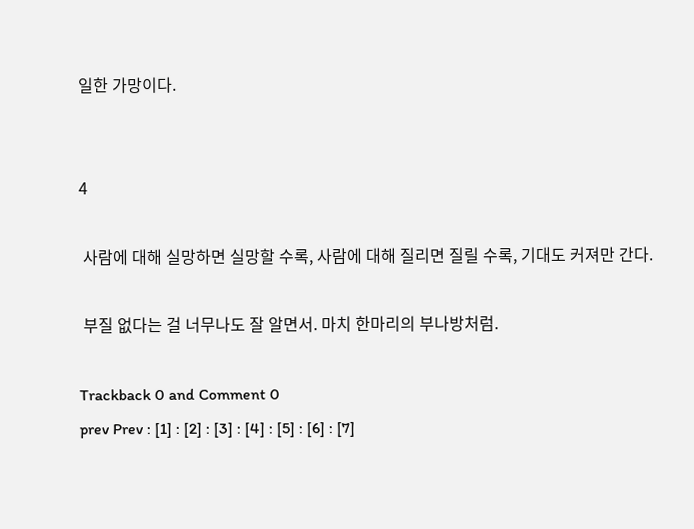일한 가망이다.


4

 사람에 대해 실망하면 실망할 수록, 사람에 대해 질리면 질릴 수록, 기대도 커져만 간다.

 부질 없다는 걸 너무나도 잘 알면서. 마치 한마리의 부나방처럼.

Trackback 0 and Comment 0
prev Prev : [1] : [2] : [3] : [4] : [5] : [6] : [7]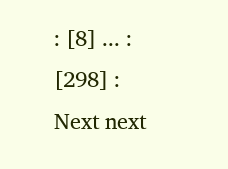: [8] ... : [298] : Next next